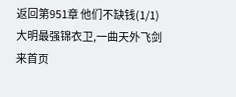返回第951章 他们不缺钱(1/1)  大明最强锦衣卫,一曲天外飞剑来首页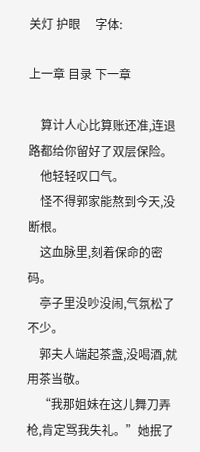关灯 护眼     字体:

上一章 目录 下一章

    算计人心比算账还准,连退路都给你留好了双层保险。
    他轻轻叹口气。
    怪不得郭家能熬到今天,没断根。
    这血脉里,刻着保命的密码。
    亭子里没吵没闹,气氛松了不少。
    郭夫人端起茶盏,没喝酒,就用茶当敬。
    “我那姐妹在这儿舞刀弄枪,肯定骂我失礼。”她抿了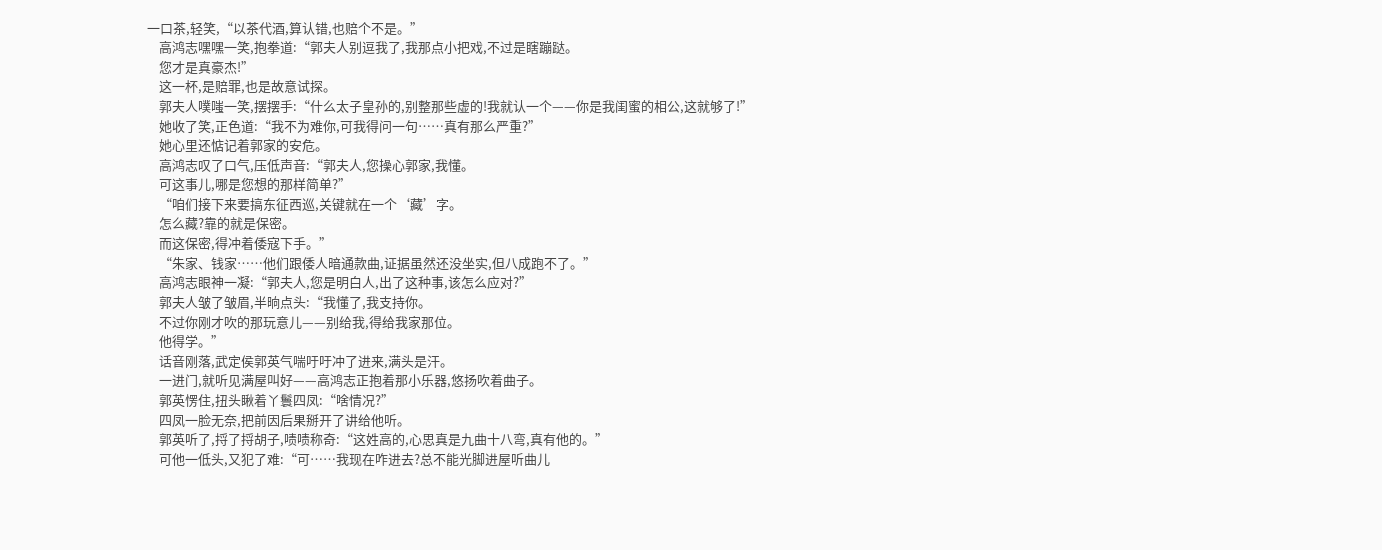一口茶,轻笑,“以茶代酒,算认错,也赔个不是。”
    高鸿志嘿嘿一笑,抱拳道:“郭夫人别逗我了,我那点小把戏,不过是瞎蹦跶。
    您才是真豪杰!”
    这一杯,是赔罪,也是故意试探。
    郭夫人噗嗤一笑,摆摆手:“什么太子皇孙的,别整那些虚的!我就认一个——你是我闺蜜的相公,这就够了!”
    她收了笑,正色道:“我不为难你,可我得问一句……真有那么严重?”
    她心里还惦记着郭家的安危。
    高鸿志叹了口气,压低声音:“郭夫人,您操心郭家,我懂。
    可这事儿,哪是您想的那样简单?”
    “咱们接下来要搞东征西巡,关键就在一个‘藏’字。
    怎么藏?靠的就是保密。
    而这保密,得冲着倭寇下手。”
    “朱家、钱家……他们跟倭人暗通款曲,证据虽然还没坐实,但八成跑不了。”
    高鸿志眼神一凝:“郭夫人,您是明白人,出了这种事,该怎么应对?”
    郭夫人皱了皱眉,半晌点头:“我懂了,我支持你。
    不过你刚才吹的那玩意儿——别给我,得给我家那位。
    他得学。”
    话音刚落,武定侯郭英气喘吁吁冲了进来,满头是汗。
    一进门,就听见满屋叫好——高鸿志正抱着那小乐器,悠扬吹着曲子。
    郭英愣住,扭头瞅着丫鬟四凤:“啥情况?”
    四凤一脸无奈,把前因后果掰开了讲给他听。
    郭英听了,捋了捋胡子,啧啧称奇:“这姓高的,心思真是九曲十八弯,真有他的。”
    可他一低头,又犯了难:“可……我现在咋进去?总不能光脚进屋听曲儿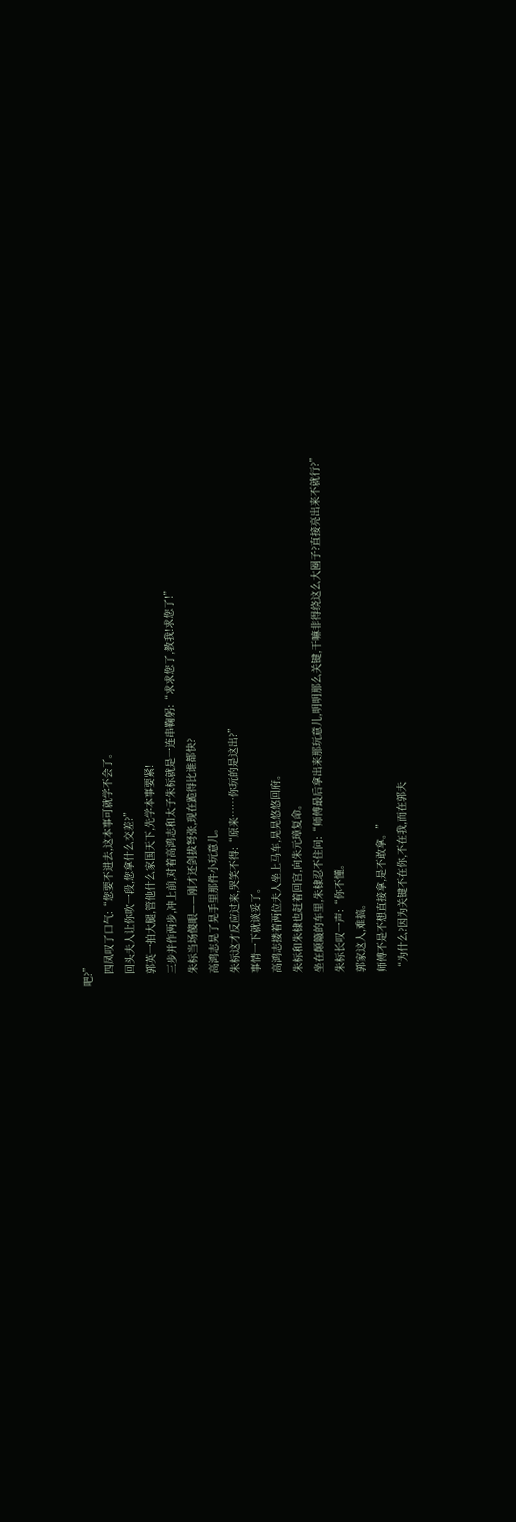吧?”
    四凤叹了口气:“您要不进去,这本事可就学不会了。
    回头夫人让你吹一段,您拿什么交差?”
    郭英一拍大腿,管他什么家国天下,先学本事要紧!
    三步并作两步,冲上前,对着高鸿志和太子朱标就是一连串鞠躬:“求求您了,教我!求您了!”
    朱标当场傻眼——刚才还剑拔弩张,现在跪得比谁都快?
    高鸿志晃了晃手里那件小玩意儿。
    朱标这才反应过来,哭笑不得:“原来……你玩的是这出?”
    事情一下就谈妥了。
    高鸿志搂着两位夫人坐上马车,晃晃悠悠回府。
    朱标和朱棣也赶着回宫,向朱元璋复命。
    坐在颠簸的车里,朱棣忍不住问:“师傅最后拿出来那玩意儿,明明那么关键,干嘛非得绕这么大圈子?直接亮出来不就行?”
    朱标长叹一声:“你不懂。
    郭家这人,难搞。
    师傅不是不想直接拿,是不敢拿。”
    “为什么?因为关键不在你,不在我,而在郭夫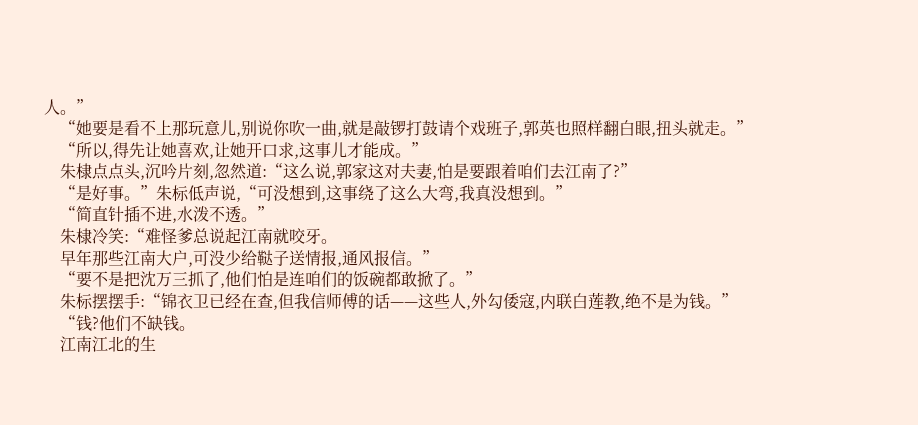人。”
    “她要是看不上那玩意儿,别说你吹一曲,就是敲锣打鼓请个戏班子,郭英也照样翻白眼,扭头就走。”
    “所以,得先让她喜欢,让她开口求,这事儿才能成。”
    朱棣点点头,沉吟片刻,忽然道:“这么说,郭家这对夫妻,怕是要跟着咱们去江南了?”
    “是好事。”朱标低声说,“可没想到,这事绕了这么大弯,我真没想到。”
    “简直针插不进,水泼不透。”
    朱棣冷笑:“难怪爹总说起江南就咬牙。
    早年那些江南大户,可没少给鞑子送情报,通风报信。”
    “要不是把沈万三抓了,他们怕是连咱们的饭碗都敢掀了。”
    朱标摆摆手:“锦衣卫已经在查,但我信师傅的话——这些人,外勾倭寇,内联白莲教,绝不是为钱。”
    “钱?他们不缺钱。
    江南江北的生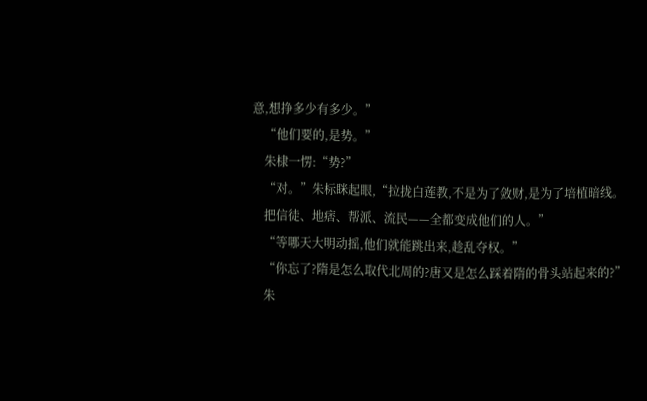意,想挣多少有多少。”
    “他们要的,是势。”
    朱棣一愣:“势?”
    “对。”朱标眯起眼,“拉拢白莲教,不是为了敛财,是为了培植暗线。
    把信徒、地痞、帮派、流民——全都变成他们的人。”
    “等哪天大明动摇,他们就能跳出来,趁乱夺权。”
    “你忘了?隋是怎么取代北周的?唐又是怎么踩着隋的骨头站起来的?”
    朱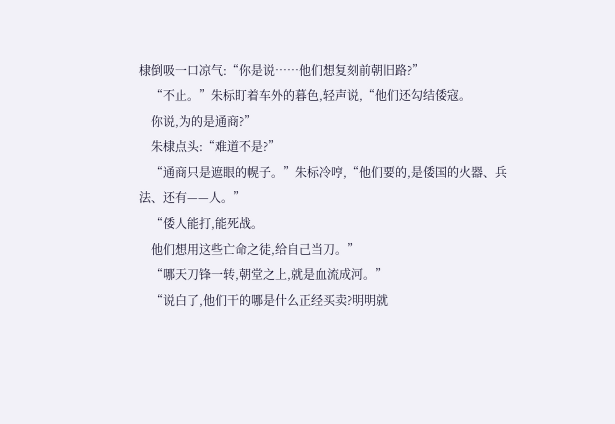棣倒吸一口凉气:“你是说……他们想复刻前朝旧路?”
    “不止。”朱标盯着车外的暮色,轻声说,“他们还勾结倭寇。
    你说,为的是通商?”
    朱棣点头:“难道不是?”
    “通商只是遮眼的幌子。”朱标冷哼,“他们要的,是倭国的火器、兵法、还有——人。”
    “倭人能打,能死战。
    他们想用这些亡命之徒,给自己当刀。”
    “哪天刀锋一转,朝堂之上,就是血流成河。”
    “说白了,他们干的哪是什么正经买卖?明明就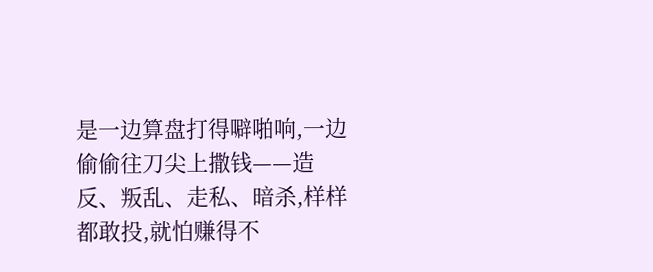是一边算盘打得噼啪响,一边偷偷往刀尖上撒钱——造反、叛乱、走私、暗杀,样样都敢投,就怕赚得不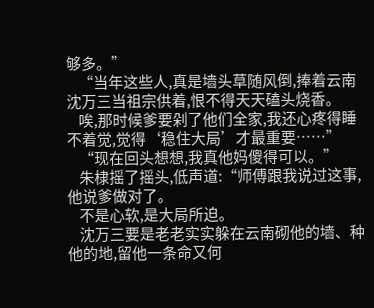够多。”
    “当年这些人,真是墙头草随风倒,捧着云南沈万三当祖宗供着,恨不得天天磕头烧香。
    唉,那时候爹要剁了他们全家,我还心疼得睡不着觉,觉得‘稳住大局’才最重要……”
    “现在回头想想,我真他妈傻得可以。”
    朱棣摇了摇头,低声道:“师傅跟我说过这事,他说爹做对了。
    不是心软,是大局所迫。
    沈万三要是老老实实躲在云南砌他的墙、种他的地,留他一条命又何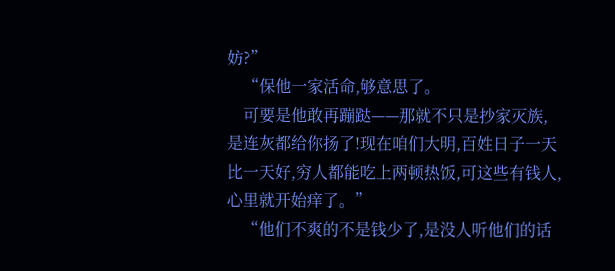妨?”
    “保他一家活命,够意思了。
    可要是他敢再蹦跶——那就不只是抄家灭族,是连灰都给你扬了!现在咱们大明,百姓日子一天比一天好,穷人都能吃上两顿热饭,可这些有钱人,心里就开始痒了。”
    “他们不爽的不是钱少了,是没人听他们的话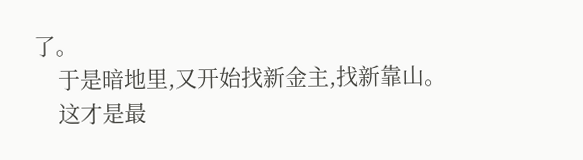了。
    于是暗地里,又开始找新金主,找新靠山。
    这才是最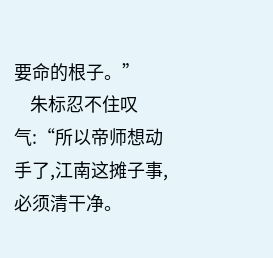要命的根子。”
    朱标忍不住叹气:“所以帝师想动手了,江南这摊子事,必须清干净。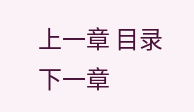上一章 目录 下一章